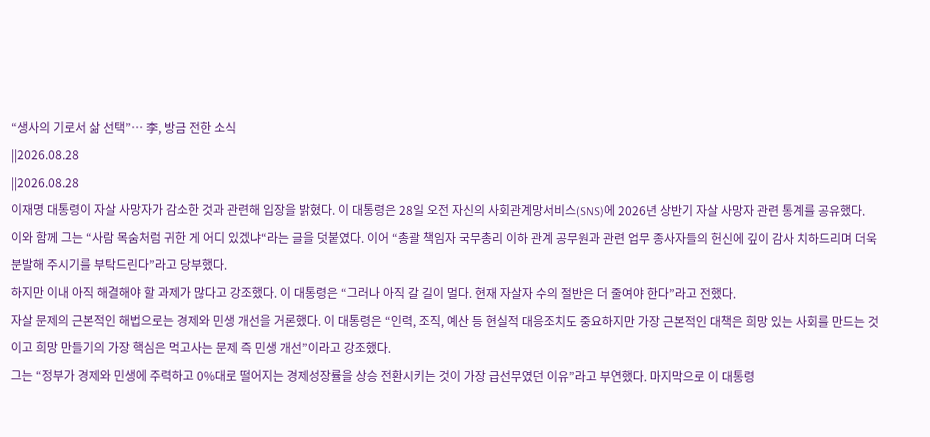“생사의 기로서 삶 선택”… 李, 방금 전한 소식
||2026.08.28
||2026.08.28
이재명 대통령이 자살 사망자가 감소한 것과 관련해 입장을 밝혔다. 이 대통령은 28일 오전 자신의 사회관계망서비스(SNS)에 2026년 상반기 자살 사망자 관련 통계를 공유했다.
이와 함께 그는 “사람 목숨처럼 귀한 게 어디 있겠냐“라는 글을 덧붙였다. 이어 “총괄 책임자 국무총리 이하 관계 공무원과 관련 업무 종사자들의 헌신에 깊이 감사 치하드리며 더욱 분발해 주시기를 부탁드린다”라고 당부했다.
하지만 이내 아직 해결해야 할 과제가 많다고 강조했다. 이 대통령은 “그러나 아직 갈 길이 멀다. 현재 자살자 수의 절반은 더 줄여야 한다”라고 전했다.
자살 문제의 근본적인 해법으로는 경제와 민생 개선을 거론했다. 이 대통령은 “인력, 조직, 예산 등 현실적 대응조치도 중요하지만 가장 근본적인 대책은 희망 있는 사회를 만드는 것이고 희망 만들기의 가장 핵심은 먹고사는 문제 즉 민생 개선”이라고 강조했다.
그는 “정부가 경제와 민생에 주력하고 0%대로 떨어지는 경제성장률을 상승 전환시키는 것이 가장 급선무였던 이유”라고 부연했다. 마지막으로 이 대통령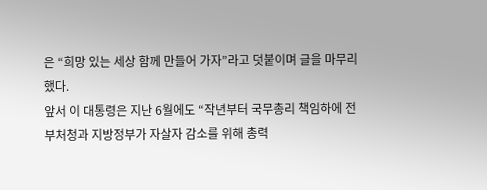은 “희망 있는 세상 함께 만들어 가자”라고 덧붙이며 글을 마무리했다.
앞서 이 대통령은 지난 6월에도 “작년부터 국무총리 책임하에 전 부처청과 지방정부가 자살자 감소를 위해 총력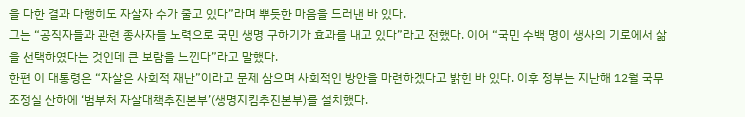을 다한 결과 다행히도 자살자 수가 줄고 있다”라며 뿌듯한 마음을 드러낸 바 있다.
그는 “공직자들과 관련 종사자들 노력으로 국민 생명 구하기가 효과를 내고 있다”라고 전했다. 이어 “국민 수백 명이 생사의 기로에서 삶을 선택하였다는 것인데 큰 보람을 느낀다”라고 말했다.
한편 이 대통령은 “자살은 사회적 재난”이라고 문제 삼으며 사회적인 방안을 마련하겠다고 밝힌 바 있다. 이후 정부는 지난해 12월 국무조정실 산하에 ‘범부처 자살대책추진본부’(생명지킴추진본부)를 설치했다.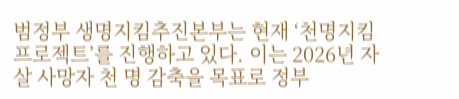범정부 생명지킴추진본부는 현재 ‘천명지킴 프로젝트’를 진행하고 있다. 이는 2026년 자살 사망자 천 명 감축을 목표로 정부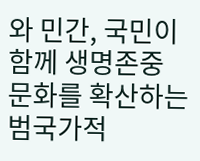와 민간, 국민이 함께 생명존중 문화를 확산하는 범국가적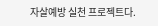자살예방 실천 프로젝트다.